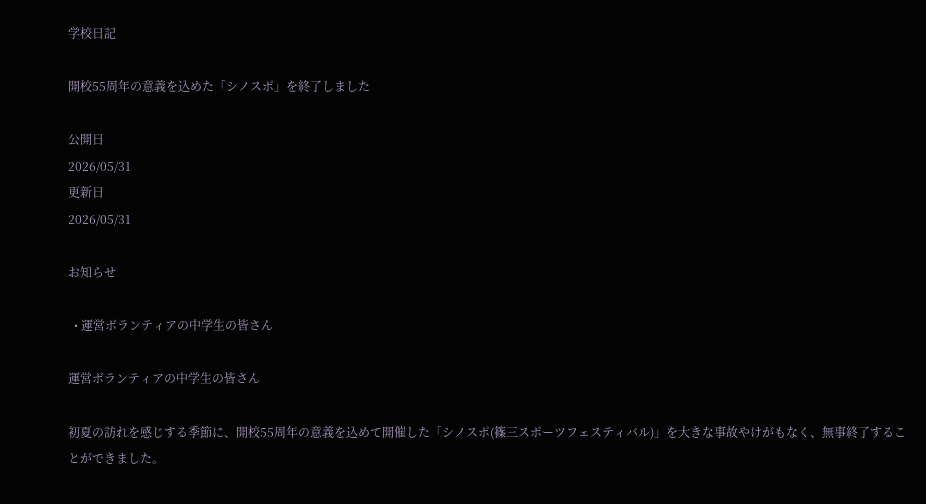学校日記

開校55周年の意義を込めた「シノスポ」を終了しました

公開日
2026/05/31
更新日
2026/05/31

お知らせ

  • 運営ボランティアの中学生の皆さん

運営ボランティアの中学生の皆さん

初夏の訪れを感じする季節に、開校55周年の意義を込めて開催した「シノスポ(篠三スポーツフェスティバル)」を大きな事故やけがもなく、無事終了することができました。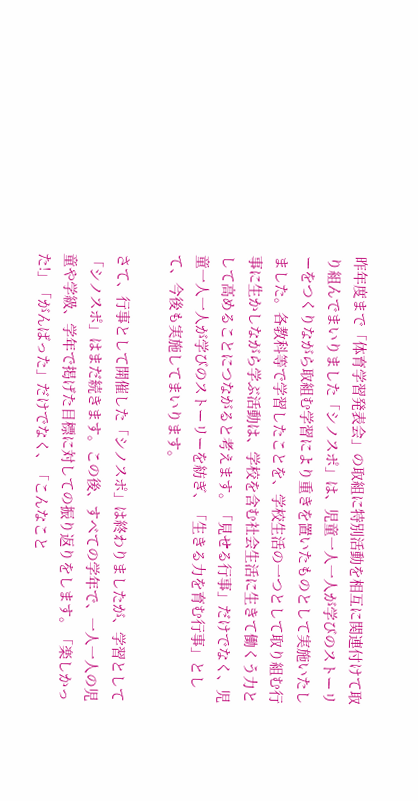昨年度まで「体育学習発表会」の取組に特別活動を相互に関連付けて取り組んでまいりました「シノスポ」は、児童一人一人が学びのストーリーをつくりながら取組む学習により重きを置いたものとして実施いたしました。各教科等で学習したことを、学校生活の一つとして取り組む行事に生かしながら学ぶ活動は、学校を含む社会生活に生きて働くう力として高めることにつながると考えます。「見せる行事」だけでなく、児童一人一人が学びのストーリーを紡ぎ、「生きる力を育む行事」として、今後も実施してまいります。

さて、行事として開催した「シノスポ」は終わりましたが、学習として「シノスポ」はまだ続きます。この後、すべての学年で、一人一人の児童や学級、学年で掲げた目標に対しての振り返りをします。「楽しかった!」「がんばった」だけでなく、「こんなこと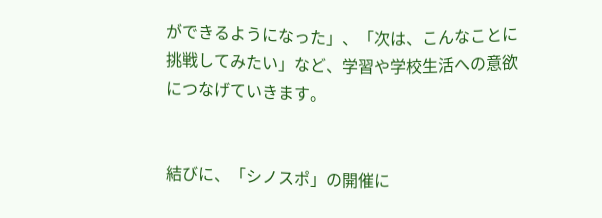ができるようになった」、「次は、こんなことに挑戦してみたい」など、学習や学校生活への意欲につなげていきます。


結びに、「シノスポ」の開催に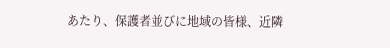あたり、保護者並びに地域の皆様、近隣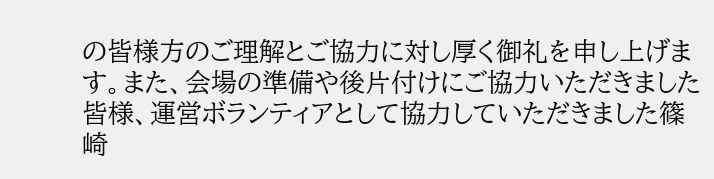の皆様方のご理解とご協力に対し厚く御礼を申し上げます。また、会場の準備や後片付けにご協力いただきました皆様、運営ボランティアとして協力していただきました篠崎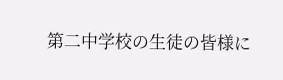第二中学校の生徒の皆様に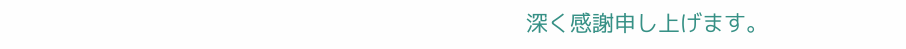深く感謝申し上げます。